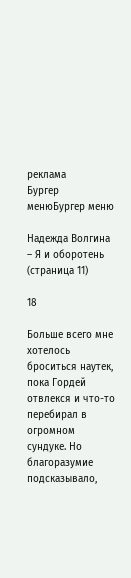реклама
Бургер менюБургер меню

Надежда Волгина – Я и оборотень (страница 11)

18

Больше всего мне хотелось броситься наутек, пока Гордей отвлекся и что-то перебирал в огромном сундуке. Но благоразумие подсказывало,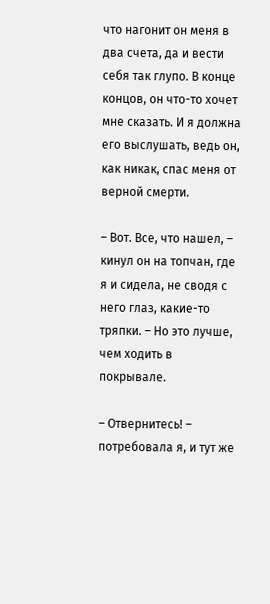что нагонит он меня в два счета, да и вести себя так глупо. В конце концов, он что-то хочет мне сказать. И я должна его выслушать, ведь он, как никак, спас меня от верной смерти.

– Вот. Все, что нашел, – кинул он на топчан, где я и сидела, не сводя с него глаз, какие-то тряпки. – Но это лучше, чем ходить в покрывале.

– Отвернитесь! – потребовала я, и тут же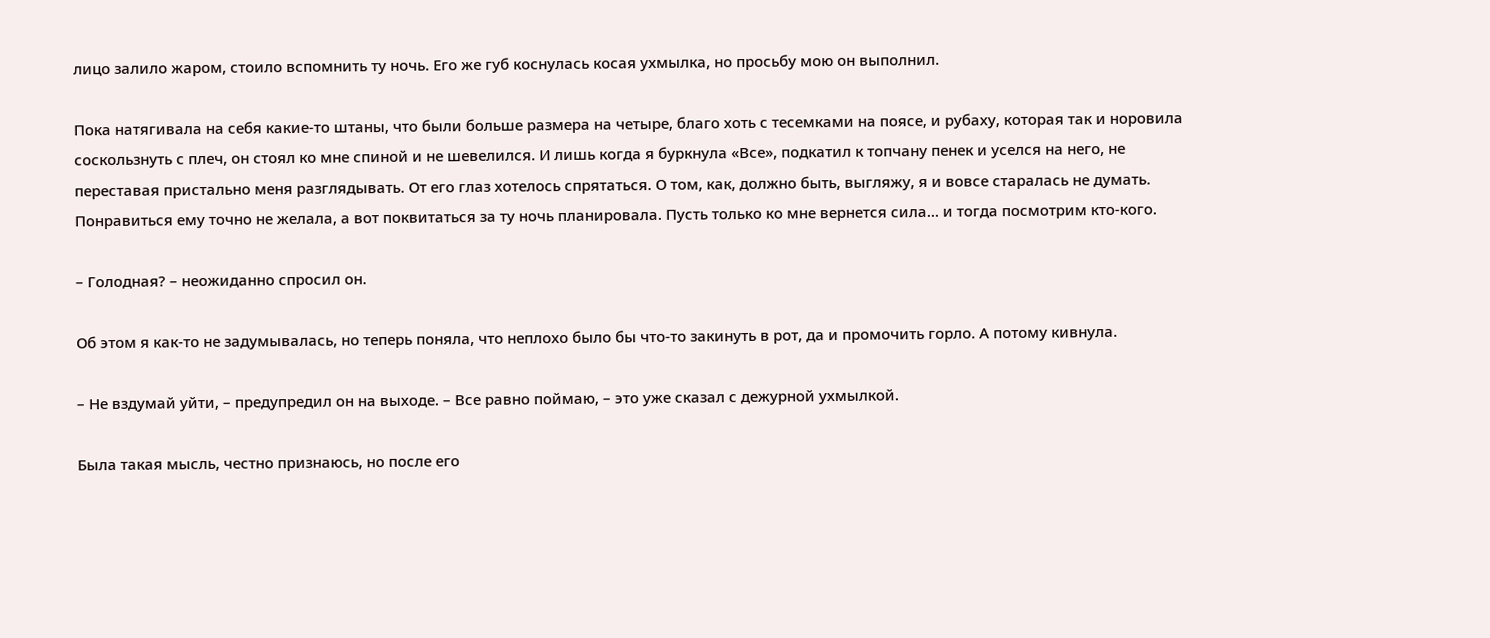лицо залило жаром, стоило вспомнить ту ночь. Его же губ коснулась косая ухмылка, но просьбу мою он выполнил.

Пока натягивала на себя какие-то штаны, что были больше размера на четыре, благо хоть с тесемками на поясе, и рубаху, которая так и норовила соскользнуть с плеч, он стоял ко мне спиной и не шевелился. И лишь когда я буркнула «Все», подкатил к топчану пенек и уселся на него, не переставая пристально меня разглядывать. От его глаз хотелось спрятаться. О том, как, должно быть, выгляжу, я и вовсе старалась не думать. Понравиться ему точно не желала, а вот поквитаться за ту ночь планировала. Пусть только ко мне вернется сила… и тогда посмотрим кто-кого.

– Голодная? – неожиданно спросил он.

Об этом я как-то не задумывалась, но теперь поняла, что неплохо было бы что-то закинуть в рот, да и промочить горло. А потому кивнула.

– Не вздумай уйти, – предупредил он на выходе. – Все равно поймаю, – это уже сказал с дежурной ухмылкой.

Была такая мысль, честно признаюсь, но после его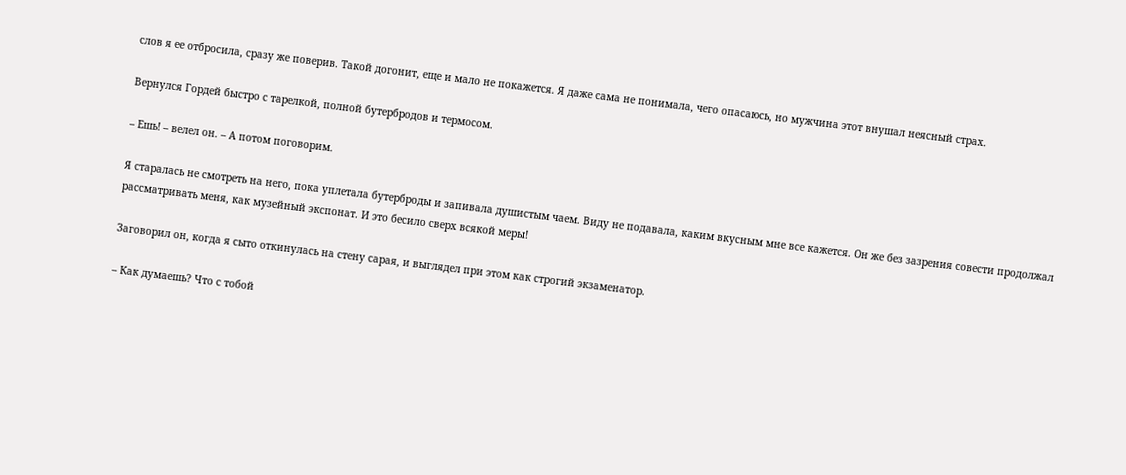слов я ее отбросила, сразу же поверив. Такой догонит, еще и мало не покажется. Я даже сама не понимала, чего опасаюсь, но мужчина этот внушал неясный страх.

Вернулся Гордей быстро с тарелкой, полной бутербродов и термосом.

– Ешь! – велел он. – А потом поговорим.

Я старалась не смотреть на него, пока уплетала бутерброды и запивала душистым чаем. Виду не подавала, каким вкусным мне все кажется. Он же без зазрения совести продолжал рассматривать меня, как музейный экспонат. И это бесило сверх всякой меры!

Заговорил он, когда я сыто откинулась на стену сарая, и выглядел при этом как строгий экзаменатор.

– Как думаешь? Что с тобой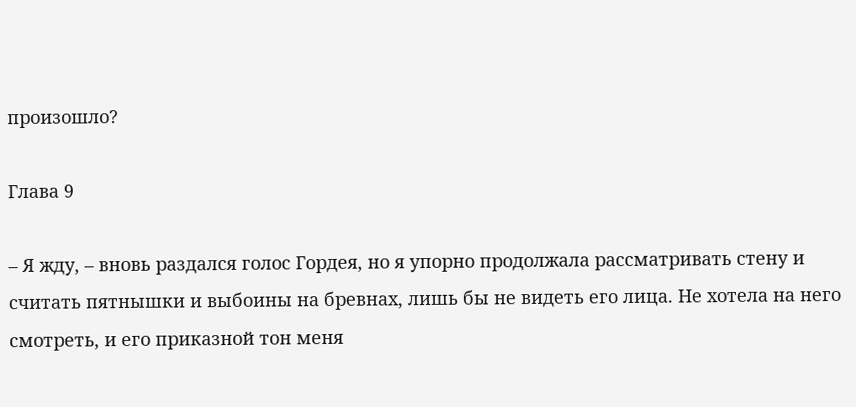произошло?

Глава 9

– Я жду, – вновь раздался голос Гордея, но я упорно продолжала рассматривать стену и считать пятнышки и выбоины на бревнах, лишь бы не видеть его лица. Не хотела на него смотреть, и его приказной тон меня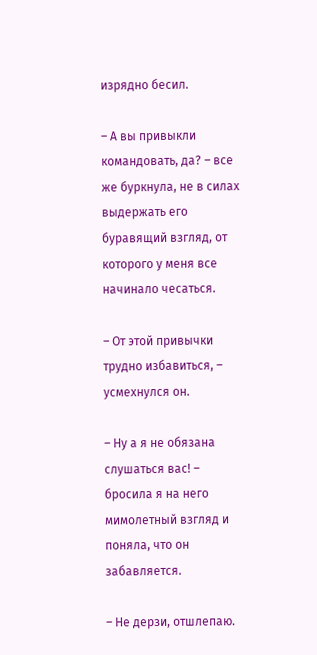изрядно бесил.

– А вы привыкли командовать, да? – все же буркнула, не в силах выдержать его буравящий взгляд, от которого у меня все начинало чесаться.

– От этой привычки трудно избавиться, – усмехнулся он.

– Ну а я не обязана слушаться вас! – бросила я на него мимолетный взгляд и поняла, что он забавляется.

– Не дерзи, отшлепаю.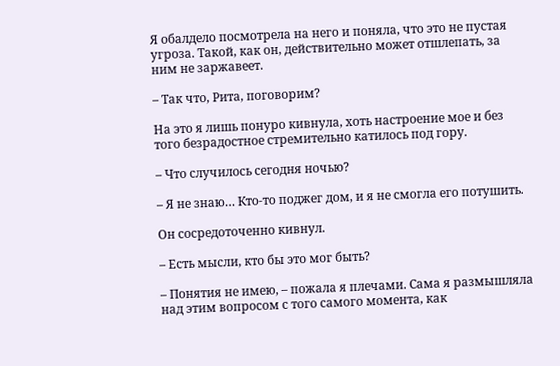Я обалдело посмотрела на него и поняла, что это не пустая угроза. Такой, как он, действительно может отшлепать, за ним не заржавеет.

– Так что, Рита, поговорим?

На это я лишь понуро кивнула, хоть настроение мое и без того безрадостное стремительно катилось под гору.

– Что случилось сегодня ночью?

– Я не знаю… Кто-то поджег дом, и я не смогла его потушить.

Он сосредоточенно кивнул.

– Есть мысли, кто бы это мог быть?

– Понятия не имею, – пожала я плечами. Сама я размышляла над этим вопросом с того самого момента, как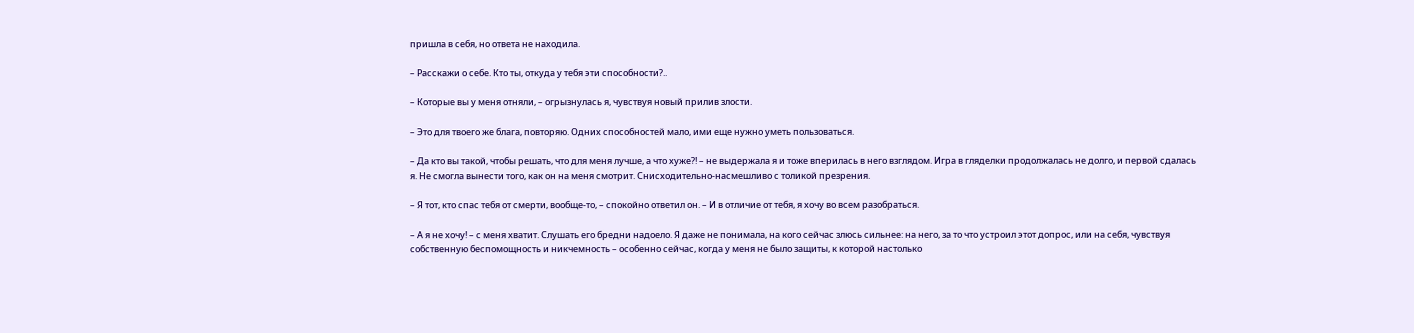пришла в себя, но ответа не находила.

– Расскажи о себе. Кто ты, откуда у тебя эти способности?..

– Которые вы у меня отняли, – огрызнулась я, чувствуя новый прилив злости.

– Это для твоего же блага, повторяю. Одних способностей мало, ими еще нужно уметь пользоваться.

– Да кто вы такой, чтобы решать, что для меня лучше, а что хуже?! – не выдержала я и тоже вперилась в него взглядом. Игра в гляделки продолжалась не долго, и первой сдалась я. Не смогла вынести того, как он на меня смотрит. Снисходительно-насмешливо с толикой презрения.

– Я тот, кто спас тебя от смерти, вообще-то, – спокойно ответил он. – И в отличие от тебя, я хочу во всем разобраться.

– А я не хочу! – с меня хватит. Слушать его бредни надоело. Я даже не понимала, на кого сейчас злюсь сильнее: на него, за то что устроил этот допрос, или на себя, чувствуя собственную беспомощность и никчемность – особенно сейчас, когда у меня не было защиты, к которой настолько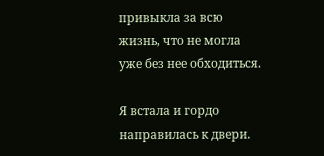привыкла за всю жизнь, что не могла уже без нее обходиться.

Я встала и гордо направилась к двери.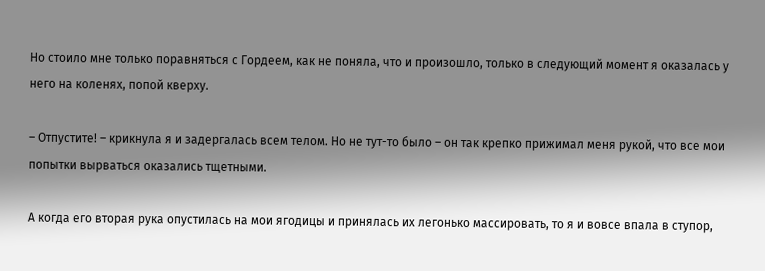Но стоило мне только поравняться с Гордеем, как не поняла, что и произошло, только в следующий момент я оказалась у него на коленях, попой кверху.

– Отпустите! – крикнула я и задергалась всем телом. Но не тут-то было – он так крепко прижимал меня рукой, что все мои попытки вырваться оказались тщетными.

А когда его вторая рука опустилась на мои ягодицы и принялась их легонько массировать, то я и вовсе впала в ступор,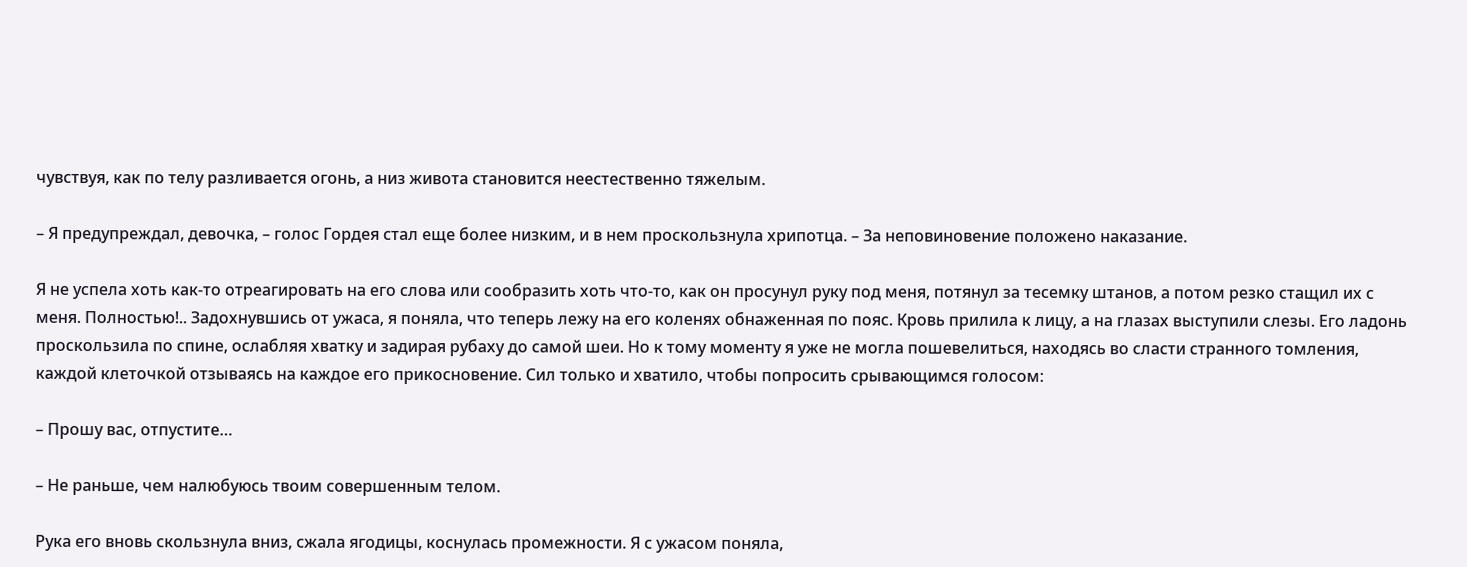чувствуя, как по телу разливается огонь, а низ живота становится неестественно тяжелым.

– Я предупреждал, девочка, – голос Гордея стал еще более низким, и в нем проскользнула хрипотца. – За неповиновение положено наказание.

Я не успела хоть как-то отреагировать на его слова или сообразить хоть что-то, как он просунул руку под меня, потянул за тесемку штанов, а потом резко стащил их с меня. Полностью!.. Задохнувшись от ужаса, я поняла, что теперь лежу на его коленях обнаженная по пояс. Кровь прилила к лицу, а на глазах выступили слезы. Его ладонь проскользила по спине, ослабляя хватку и задирая рубаху до самой шеи. Но к тому моменту я уже не могла пошевелиться, находясь во сласти странного томления, каждой клеточкой отзываясь на каждое его прикосновение. Сил только и хватило, чтобы попросить срывающимся голосом:

– Прошу вас, отпустите…

– Не раньше, чем налюбуюсь твоим совершенным телом.

Рука его вновь скользнула вниз, сжала ягодицы, коснулась промежности. Я с ужасом поняла,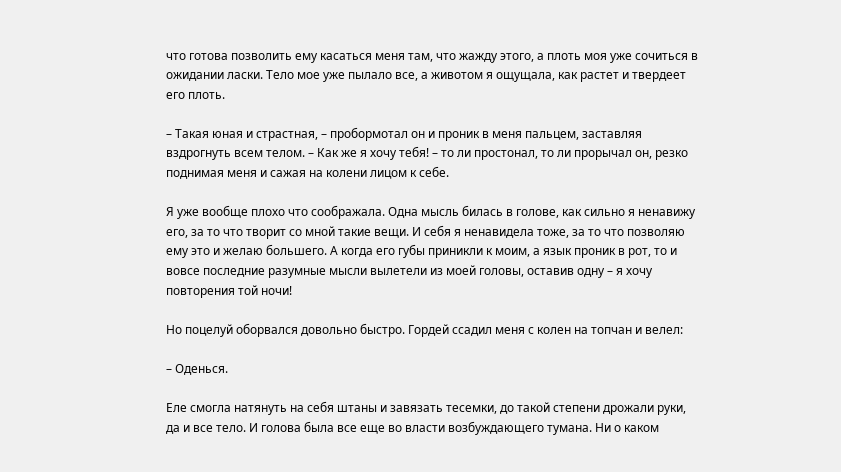что готова позволить ему касаться меня там, что жажду этого, а плоть моя уже сочиться в ожидании ласки. Тело мое уже пылало все, а животом я ощущала, как растет и твердеет его плоть.

– Такая юная и страстная, – пробормотал он и проник в меня пальцем, заставляя вздрогнуть всем телом. – Как же я хочу тебя! – то ли простонал, то ли прорычал он, резко поднимая меня и сажая на колени лицом к себе.

Я уже вообще плохо что соображала. Одна мысль билась в голове, как сильно я ненавижу его, за то что творит со мной такие вещи. И себя я ненавидела тоже, за то что позволяю ему это и желаю большего. А когда его губы приникли к моим, а язык проник в рот, то и вовсе последние разумные мысли вылетели из моей головы, оставив одну – я хочу повторения той ночи!

Но поцелуй оборвался довольно быстро. Гордей ссадил меня с колен на топчан и велел:

– Оденься.

Еле смогла натянуть на себя штаны и завязать тесемки, до такой степени дрожали руки, да и все тело. И голова была все еще во власти возбуждающего тумана. Ни о каком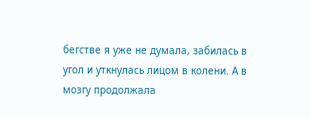бегстве я уже не думала, забилась в угол и уткнулась лицом в колени. А в мозгу продолжала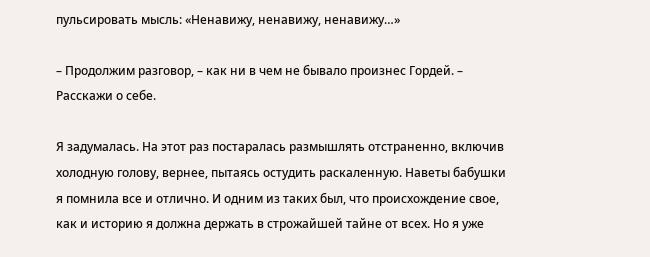пульсировать мысль: «Ненавижу, ненавижу, ненавижу…»

– Продолжим разговор, – как ни в чем не бывало произнес Гордей. – Расскажи о себе.

Я задумалась. На этот раз постаралась размышлять отстраненно, включив холодную голову, вернее, пытаясь остудить раскаленную. Наветы бабушки я помнила все и отлично. И одним из таких был, что происхождение свое, как и историю я должна держать в строжайшей тайне от всех. Но я уже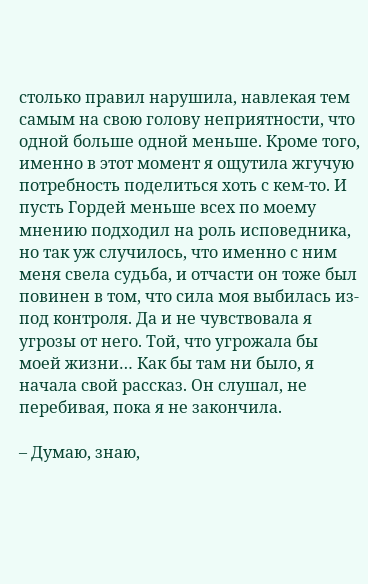столько правил нарушила, навлекая тем самым на свою голову неприятности, что одной больше одной меньше. Кроме того, именно в этот момент я ощутила жгучую потребность поделиться хоть с кем-то. И пусть Гордей меньше всех по моему мнению подходил на роль исповедника, но так уж случилось, что именно с ним меня свела судьба, и отчасти он тоже был повинен в том, что сила моя выбилась из-под контроля. Да и не чувствовала я угрозы от него. Той, что угрожала бы моей жизни… Как бы там ни было, я начала свой рассказ. Он слушал, не перебивая, пока я не закончила.

– Думаю, знаю,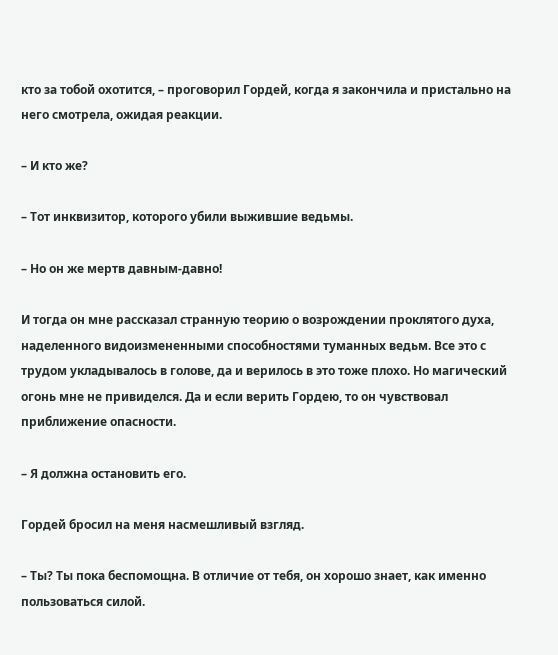кто за тобой охотится, – проговорил Гордей, когда я закончила и пристально на него смотрела, ожидая реакции.

– И кто же?

– Тот инквизитор, которого убили выжившие ведьмы.

– Но он же мертв давным-давно!

И тогда он мне рассказал странную теорию о возрождении проклятого духа, наделенного видоизмененными способностями туманных ведьм. Все это с трудом укладывалось в голове, да и верилось в это тоже плохо. Но магический огонь мне не привиделся. Да и если верить Гордею, то он чувствовал приближение опасности.

– Я должна остановить его.

Гордей бросил на меня насмешливый взгляд.

– Ты? Ты пока беспомощна. В отличие от тебя, он хорошо знает, как именно пользоваться силой.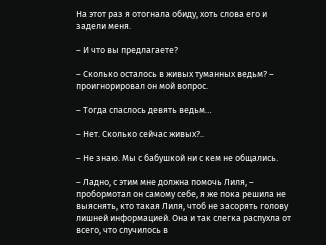На этот раз я отогнала обиду, хоть слова его и задели меня.

– И что вы предлагаете?

– Сколько осталось в живых туманных ведьм? – проигнорировал он мой вопрос.

– Тогда спаслось девять ведьм…

– Нет. Сколько сейчас живых?..

– Не знаю. Мы с бабушкой ни с кем не общались.

– Ладно, с этим мне должна помочь Лиля, – пробормотал он самому себе, я же пока решила не выяснять, кто такая Лиля, чтоб не засорять голову лишней информацией. Она и так слегка распухла от всего, что случилось в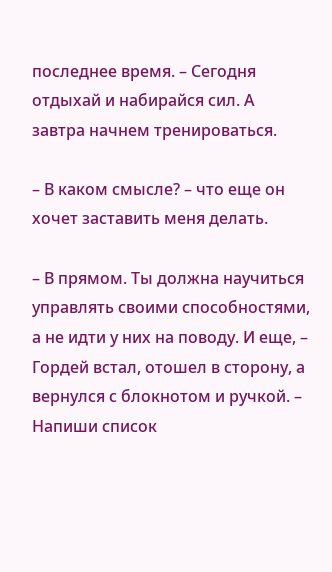последнее время. – Сегодня отдыхай и набирайся сил. А завтра начнем тренироваться.

– В каком смысле? – что еще он хочет заставить меня делать.

– В прямом. Ты должна научиться управлять своими способностями, а не идти у них на поводу. И еще, – Гордей встал, отошел в сторону, а вернулся с блокнотом и ручкой. – Напиши список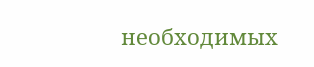необходимых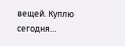вещей. Куплю сегодня…